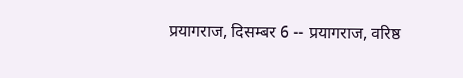प्रयागराज, दिसम्बर 6 -- प्रयागराज, वरिष्ठ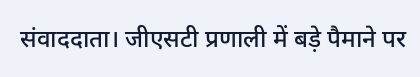संवाददाता। जीएसटी प्रणाली में बड़े पैमाने पर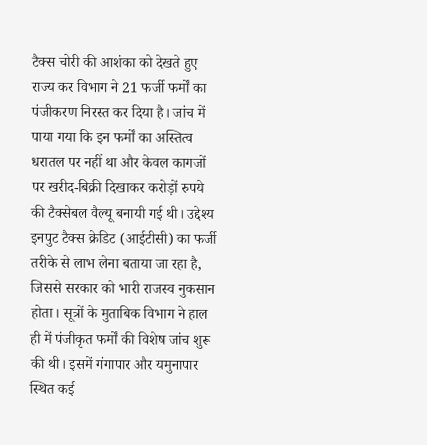टैक्स चोरी की आशंका को देखते हुए राज्य कर विभाग ने 21 फर्जी फर्मों का पंजीकरण निरस्त कर दिया है। जांच में पाया गया कि इन फर्मों का अस्तित्व धरातल पर नहीं था और केवल कागजों पर खरीद-बिक्री दिखाकर करोड़ों रुपये की टैक्सेबल वैल्यू बनायी गई थी। उद्देश्य इनपुट टैक्स क्रेडिट (आईटीसी) का फर्जी तरीके से लाभ लेना बताया जा रहा है, जिससे सरकार को भारी राजस्व नुकसान होता। सूत्रों के मुताबिक विभाग ने हाल ही में पंजीकृत फर्मों की विशेष जांच शुरू की थी। इसमें गंगापार और यमुनापार स्थित कई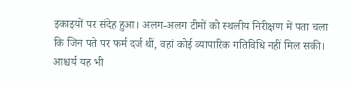इकाइयों पर संदेह हुआ। अलग-अलग टीमों को स्थलीय निरीक्षण में पता चला कि जिन पते पर फर्म दर्ज थीं, वहां कोई व्यापारिक गतिविधि नहीं मिल सकी। आश्चर्य यह भी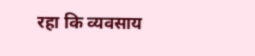रहा कि व्यवसाय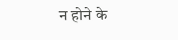न होने के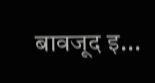बावजूद इ...